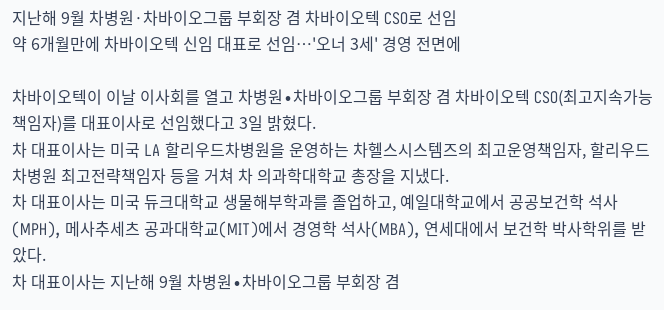지난해 9월 차병원·차바이오그룹 부회장 겸 차바이오텍 CSO로 선임
약 6개월만에 차바이오텍 신임 대표로 선임…'오너 3세' 경영 전면에

차바이오텍이 이날 이사회를 열고 차병원∙차바이오그룹 부회장 겸 차바이오텍 CSO(최고지속가능책임자)를 대표이사로 선임했다고 3일 밝혔다.
차 대표이사는 미국 LA 할리우드차병원을 운영하는 차헬스시스템즈의 최고운영책임자, 할리우드차병원 최고전략책임자 등을 거쳐 차 의과학대학교 총장을 지냈다.
차 대표이사는 미국 듀크대학교 생물해부학과를 졸업하고, 예일대학교에서 공공보건학 석사(MPH), 메사추세츠 공과대학교(MIT)에서 경영학 석사(MBA), 연세대에서 보건학 박사학위를 받았다.
차 대표이사는 지난해 9월 차병원∙차바이오그룹 부회장 겸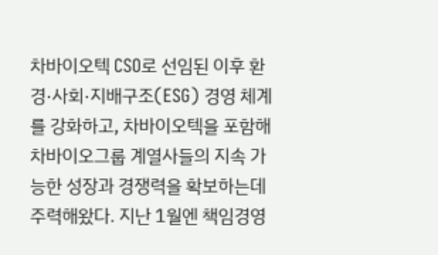차바이오텍 CSO로 선임된 이후 환경·사회·지배구조(ESG) 경영 체계를 강화하고, 차바이오텍을 포함해 차바이오그룹 계열사들의 지속 가능한 성장과 경쟁력을 확보하는데 주력해왔다. 지난 1월엔 책임경영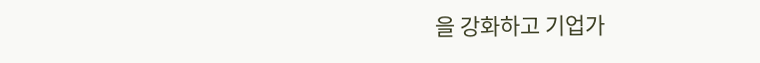을 강화하고 기업가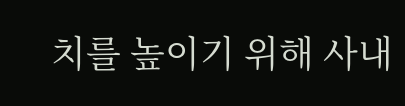치를 높이기 위해 사내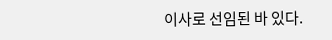이사로 선임된 바 있다.